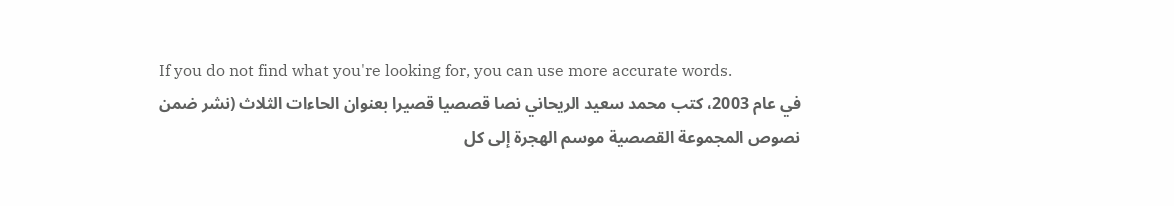If you do not find what you're looking for, you can use more accurate words.
في عام 2003، كتب محمد سعيد الريحاني نصا قصصيا قصيرا بعنوان الحاءات الثلاث (نشر ضمن نصوص المجموعة القصصية موسم الهجرة إلى كل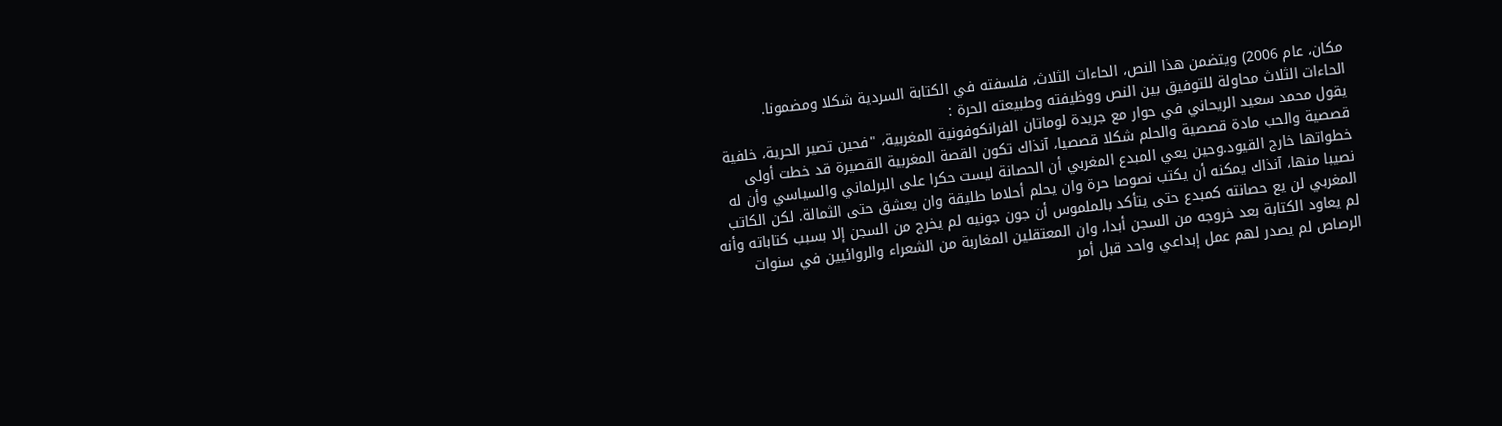مكان، عام 2006) ويتضمن هذا النص، الحاءات الثلاث، فلسفته في الكتابة السردية شكلا ومضمونا.
الحاءات الثلاث محاولة للتوفيق بين النص ووظيفته وطبيعته الحرة :
يقول محمد سعيد الريحاني في حوار مع جريدة لوماتان الفرانكوفونية المغربية، "فحين تصير الحرية، خلفية قصصية والحب مادة قصصية والحلم شكلا قصصيا، آنذاك تكون القصة المغربية القصيرة قد خطت أولى خطواتها خارج القيود.وحين يعي المبدع المغربي أن الحصانة ليست حكرا على البرلماني والسياسي وأن له نصيبا منها، آنذاك يمكنه أن يكتب نصوصا حرة وان يحلم أحلاما طليقة وان يعشق حتى الثمالة. لكن الكاتب المغربي لن يع حصانته كمبدع حتى يتأكد بالملموس أن جون جونيه لم يخرج من السجن إلا بسبب كتاباته وأنه لم يعاود الكتابة بعد خروجه من السجن أبدا، وان المعتقلين المغاربة من الشعراء والروائيين في سنوات الرصاص لم يصدر لهم عمل إبداعي واحد قبل أمر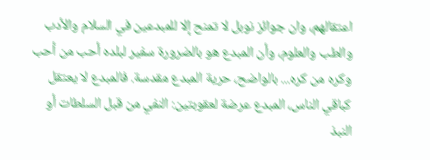اعتقالهم، وان جوائز نوبل لا تمنح إلا للمبدعين في السلام والأدب والطب والعلوم، وأن المبدع هو بالضرورة سفير لبلده أحب من أحب وكره من كره... بالواضح، حرية المبدع مقدسة. فالمبدع لا يعتقل كباقي الناس، المبدع عرضة لعقوبتين: النفي من قبل السلطات أو النبذ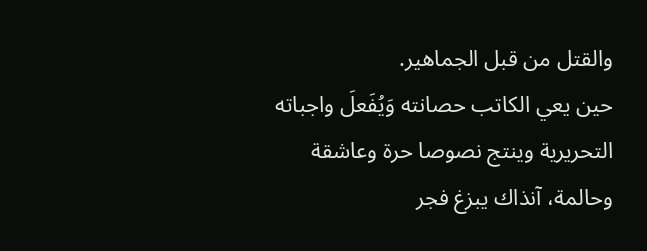والقتل من قبل الجماهير.
حين يعي الكاتب حصانته وَيُفَعلَ واجباته التحريرية وينتج نصوصا حرة وعاشقة وحالمة، آنذاك يبزغ فجر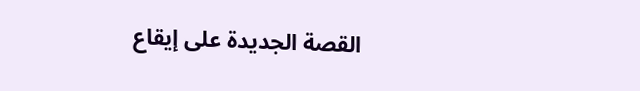القصة الجديدة على إيقاع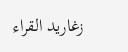زغاريد القراء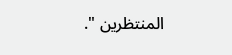المنتظرين ".